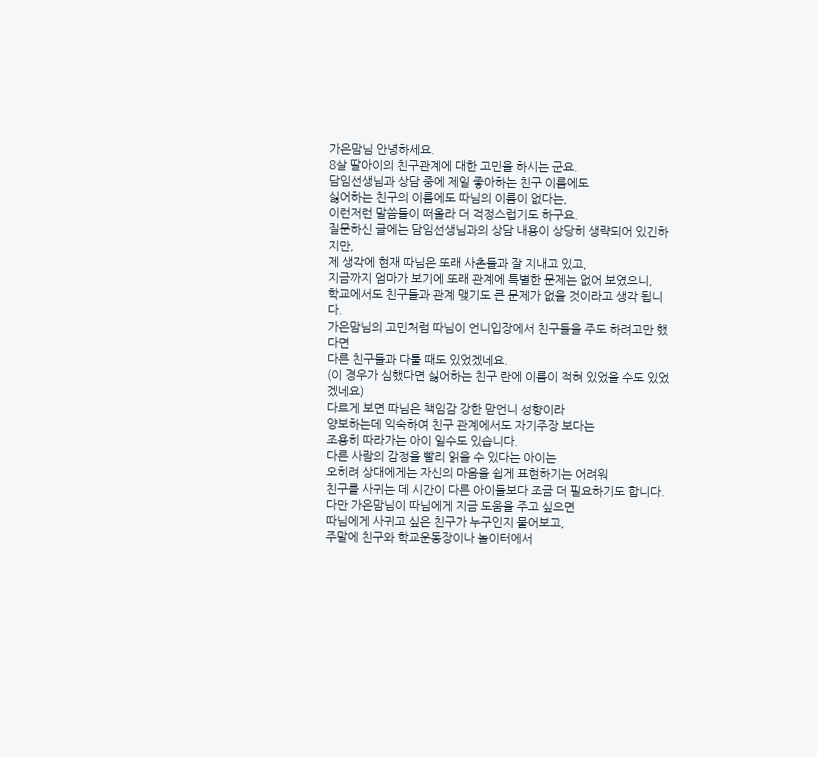가은맘님 안녕하세요.
8살 딸아이의 친구관계에 대한 고민을 하시는 군요.
담임선생님과 상담 중에 제일 좋아하는 친구 이름에도
싫어하는 친구의 이름에도 따님의 이름이 없다는,
이런저런 말씀들이 떠올라 더 걱정스럽기도 하구요.
질문하신 글에는 담임선생님과의 상담 내용이 상당히 생략되어 있긴하지만,
제 생각에 현재 따님은 또래 사촌들과 잘 지내고 있고,
지금까지 엄마가 보기에 또래 관계에 특별한 문제는 없어 보였으니,
학교에서도 친구들과 관계 맺기도 큰 문제가 없을 것이라고 생각 됩니다.
가은맘님의 고민처럼 따님이 언니입장에서 친구들을 주도 하려고만 했다면
다른 친구들과 다툴 때도 있었겠네요.
(이 경우가 심했다면 싫어하는 친구 란에 이름이 적혀 있었을 수도 있었겠네요)
다르게 보면 따님은 책임감 강한 맏언니 성향이라
양보하는데 익숙하여 친구 관계에서도 자기주장 보다는
조용히 따라가는 아이 일수도 있습니다.
다른 사람의 감정을 빨리 읽을 수 있다는 아이는
오히려 상대에게는 자신의 마음을 쉽게 표현하기는 어려워
친구를 사귀는 데 시간이 다른 아이들보다 조금 더 필요하기도 합니다.
다만 가은맘님이 따님에게 지금 도움을 주고 싶으면
따님에게 사귀고 싶은 친구가 누구인지 물어보고,
주말에 친구와 학교운동장이나 놀이터에서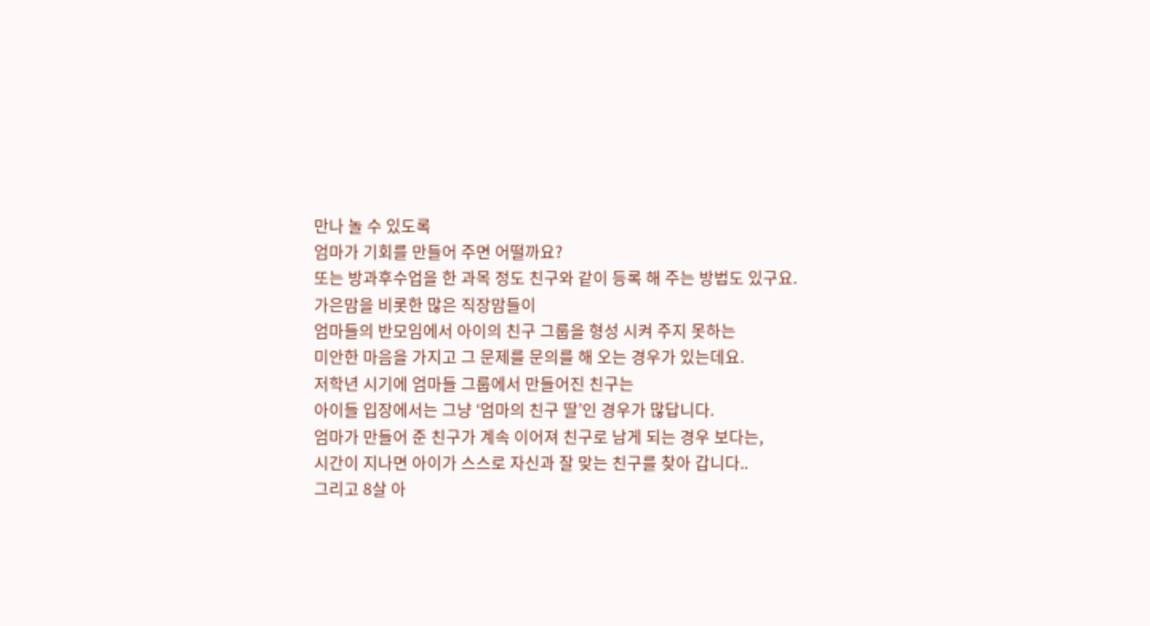만나 놀 수 있도록
엄마가 기회를 만들어 주면 어떨까요?
또는 방과후수업을 한 과목 정도 친구와 같이 등록 해 주는 방법도 있구요.
가은맘을 비롯한 많은 직장맘들이
엄마들의 반모임에서 아이의 친구 그룹을 형성 시켜 주지 못하는
미안한 마음을 가지고 그 문제를 문의를 해 오는 경우가 있는데요.
저학년 시기에 엄마들 그룹에서 만들어진 친구는
아이들 입장에서는 그냥 ‘엄마의 친구 딸’인 경우가 많답니다.
엄마가 만들어 준 친구가 계속 이어져 친구로 남게 되는 경우 보다는,
시간이 지나면 아이가 스스로 자신과 잘 맞는 친구를 찾아 갑니다..
그리고 8살 아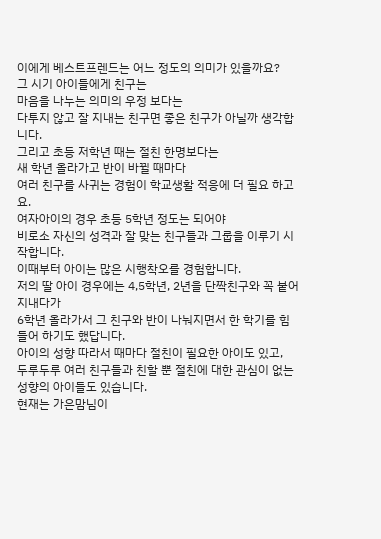이에게 베스트프렌드는 어느 정도의 의미가 있을까요?
그 시기 아이들에게 친구는
마음을 나누는 의미의 우정 보다는
다투지 않고 잘 지내는 친구면 좋은 친구가 아닐까 생각합니다.
그리고 초등 저학년 때는 절친 한명보다는
새 학년 올라가고 반이 바뀔 때마다
여러 친구를 사귀는 경험이 학교생활 적응에 더 필요 하고요.
여자아이의 경우 초등 5학년 정도는 되어야
비로소 자신의 성격과 잘 맞는 친구들과 그룹을 이루기 시작합니다.
이때부터 아이는 많은 시행착오를 경험합니다.
저의 딸 아이 경우에는 4,5학년, 2년을 단짝친구와 꼭 붙어 지내다가
6학년 올라가서 그 친구와 반이 나눠지면서 한 학기를 힘들어 하기도 했답니다.
아이의 성향 따라서 때마다 절친이 필요한 아이도 있고,
두루두루 여러 친구들과 친할 뿐 절친에 대한 관심이 없는 성향의 아이들도 있습니다.
현재는 가은맘님이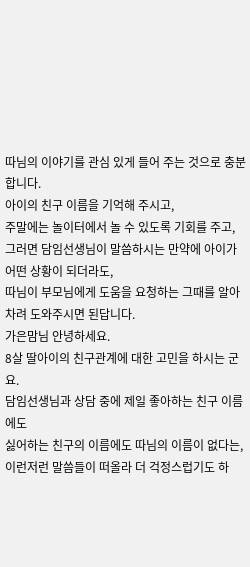따님의 이야기를 관심 있게 들어 주는 것으로 충분 합니다.
아이의 친구 이름을 기억해 주시고,
주말에는 놀이터에서 놀 수 있도록 기회를 주고,
그러면 담임선생님이 말씀하시는 만약에 아이가 어떤 상황이 되더라도,
따님이 부모님에게 도움을 요청하는 그때를 알아차려 도와주시면 된답니다.
가은맘님 안녕하세요.
8살 딸아이의 친구관계에 대한 고민을 하시는 군요.
담임선생님과 상담 중에 제일 좋아하는 친구 이름에도
싫어하는 친구의 이름에도 따님의 이름이 없다는,
이런저런 말씀들이 떠올라 더 걱정스럽기도 하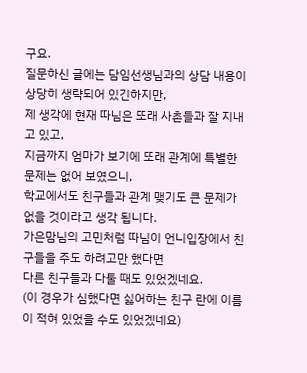구요.
질문하신 글에는 담임선생님과의 상담 내용이 상당히 생략되어 있긴하지만,
제 생각에 현재 따님은 또래 사촌들과 잘 지내고 있고,
지금까지 엄마가 보기에 또래 관계에 특별한 문제는 없어 보였으니,
학교에서도 친구들과 관계 맺기도 큰 문제가 없을 것이라고 생각 됩니다.
가은맘님의 고민처럼 따님이 언니입장에서 친구들을 주도 하려고만 했다면
다른 친구들과 다툴 때도 있었겠네요.
(이 경우가 심했다면 싫어하는 친구 란에 이름이 적혀 있었을 수도 있었겠네요)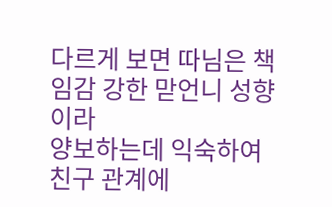다르게 보면 따님은 책임감 강한 맏언니 성향이라
양보하는데 익숙하여 친구 관계에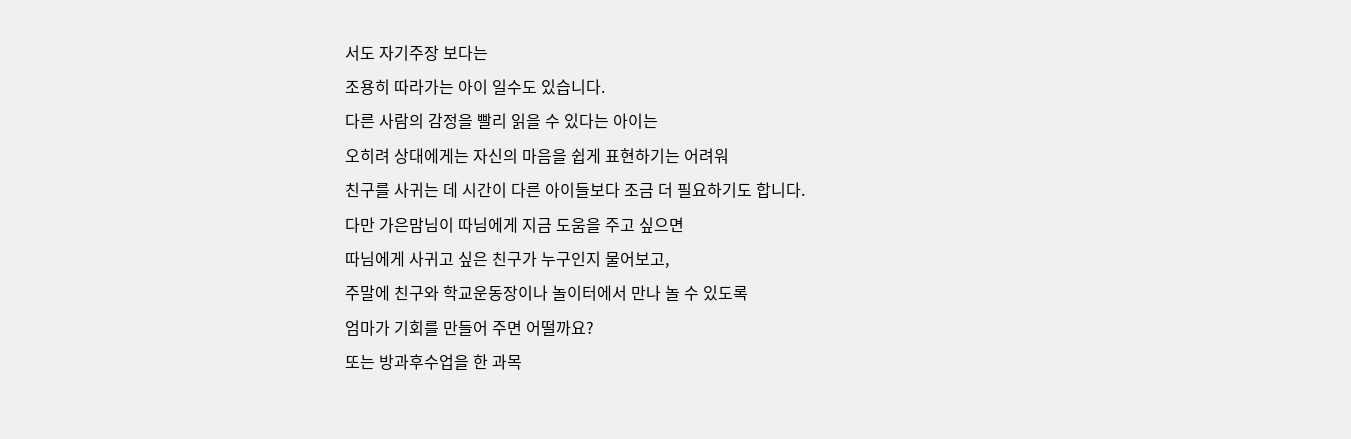서도 자기주장 보다는
조용히 따라가는 아이 일수도 있습니다.
다른 사람의 감정을 빨리 읽을 수 있다는 아이는
오히려 상대에게는 자신의 마음을 쉽게 표현하기는 어려워
친구를 사귀는 데 시간이 다른 아이들보다 조금 더 필요하기도 합니다.
다만 가은맘님이 따님에게 지금 도움을 주고 싶으면
따님에게 사귀고 싶은 친구가 누구인지 물어보고,
주말에 친구와 학교운동장이나 놀이터에서 만나 놀 수 있도록
엄마가 기회를 만들어 주면 어떨까요?
또는 방과후수업을 한 과목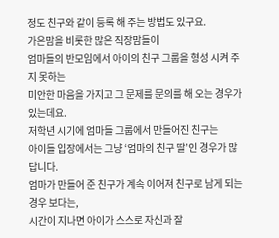정도 친구와 같이 등록 해 주는 방법도 있구요.
가은맘을 비롯한 많은 직장맘들이
엄마들의 반모임에서 아이의 친구 그룹을 형성 시켜 주지 못하는
미안한 마음을 가지고 그 문제를 문의를 해 오는 경우가 있는데요.
저학년 시기에 엄마들 그룹에서 만들어진 친구는
아이들 입장에서는 그냥 ‘엄마의 친구 딸’인 경우가 많답니다.
엄마가 만들어 준 친구가 계속 이어져 친구로 남게 되는 경우 보다는,
시간이 지나면 아이가 스스로 자신과 잘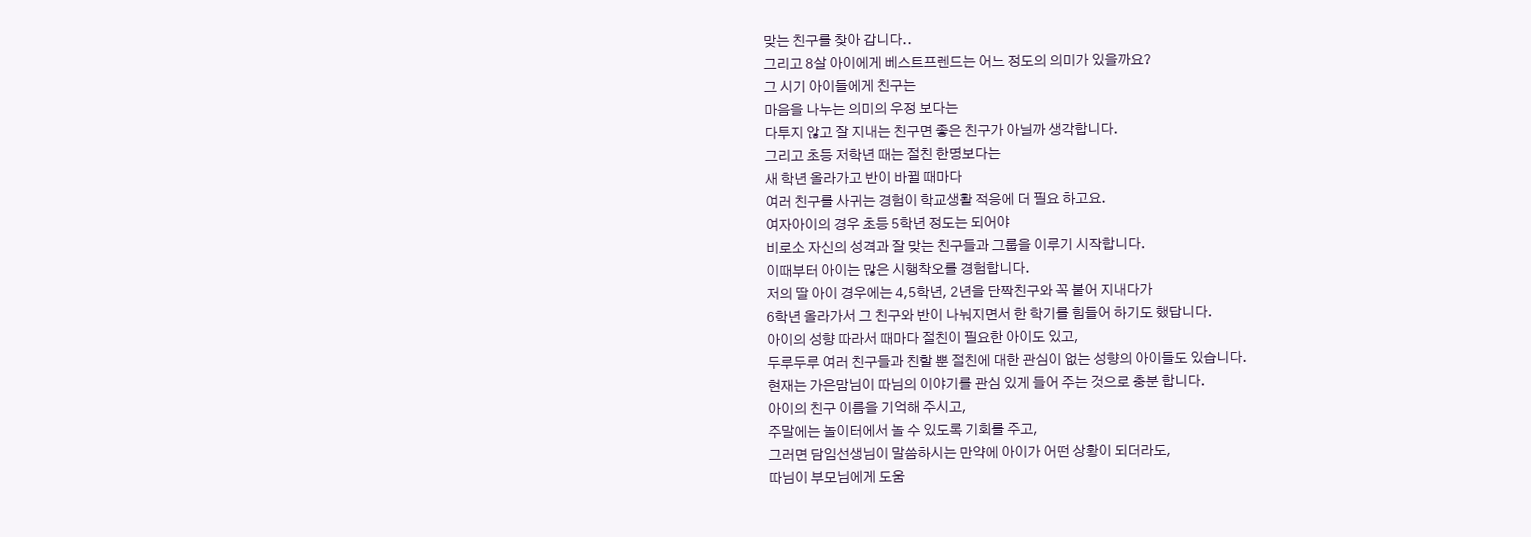맞는 친구를 찾아 갑니다..
그리고 8살 아이에게 베스트프렌드는 어느 정도의 의미가 있을까요?
그 시기 아이들에게 친구는
마음을 나누는 의미의 우정 보다는
다투지 않고 잘 지내는 친구면 좋은 친구가 아닐까 생각합니다.
그리고 초등 저학년 때는 절친 한명보다는
새 학년 올라가고 반이 바뀔 때마다
여러 친구를 사귀는 경험이 학교생활 적응에 더 필요 하고요.
여자아이의 경우 초등 5학년 정도는 되어야
비로소 자신의 성격과 잘 맞는 친구들과 그룹을 이루기 시작합니다.
이때부터 아이는 많은 시행착오를 경험합니다.
저의 딸 아이 경우에는 4,5학년, 2년을 단짝친구와 꼭 붙어 지내다가
6학년 올라가서 그 친구와 반이 나눠지면서 한 학기를 힘들어 하기도 했답니다.
아이의 성향 따라서 때마다 절친이 필요한 아이도 있고,
두루두루 여러 친구들과 친할 뿐 절친에 대한 관심이 없는 성향의 아이들도 있습니다.
현재는 가은맘님이 따님의 이야기를 관심 있게 들어 주는 것으로 충분 합니다.
아이의 친구 이름을 기억해 주시고,
주말에는 놀이터에서 놀 수 있도록 기회를 주고,
그러면 담임선생님이 말씀하시는 만약에 아이가 어떤 상황이 되더라도,
따님이 부모님에게 도움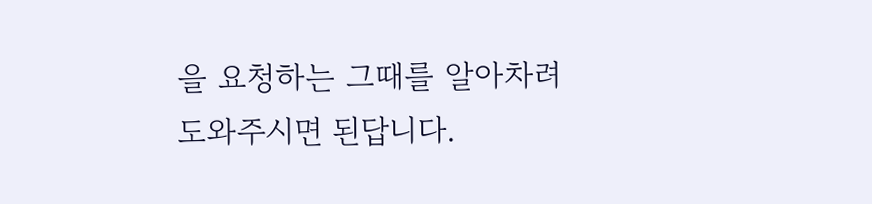을 요청하는 그때를 알아차려 도와주시면 된답니다.